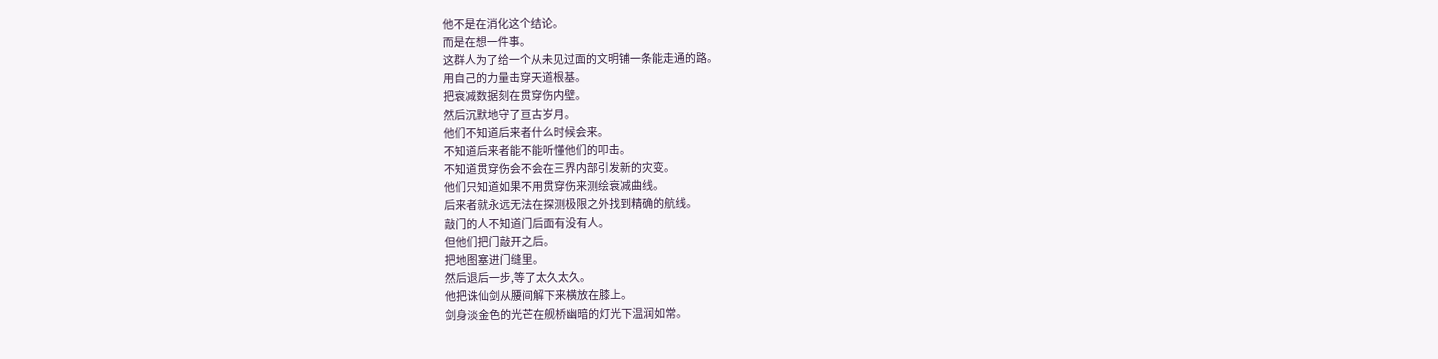他不是在消化这个结论。
而是在想一件事。
这群人为了给一个从未见过面的文明铺一条能走通的路。
用自己的力量击穿天道根基。
把衰减数据刻在贯穿伤内壁。
然后沉默地守了亘古岁月。
他们不知道后来者什么时候会来。
不知道后来者能不能听懂他们的叩击。
不知道贯穿伤会不会在三界内部引发新的灾变。
他们只知道如果不用贯穿伤来测绘衰减曲线。
后来者就永远无法在探测极限之外找到精确的航线。
敲门的人不知道门后面有没有人。
但他们把门敲开之后。
把地图塞进门缝里。
然后退后一步,等了太久太久。
他把诛仙剑从腰间解下来横放在膝上。
剑身淡金色的光芒在舰桥幽暗的灯光下温润如常。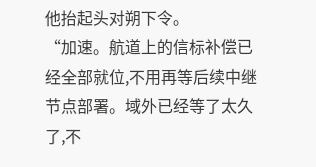他抬起头对朔下令。
“加速。航道上的信标补偿已经全部就位,不用再等后续中继节点部署。域外已经等了太久了,不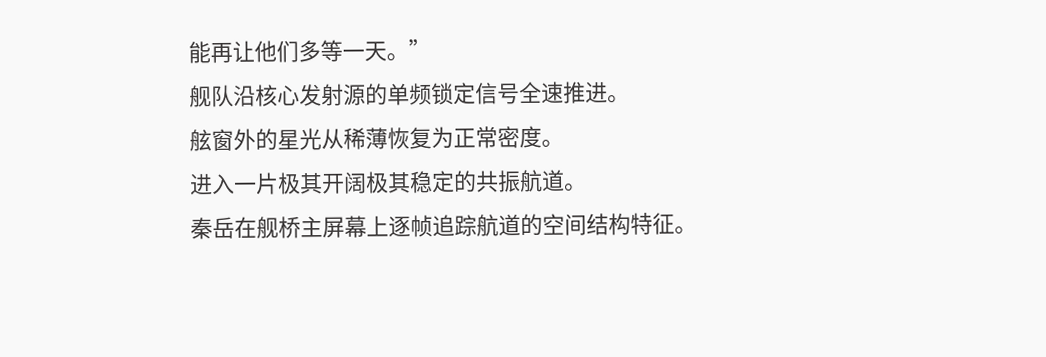能再让他们多等一天。”
舰队沿核心发射源的单频锁定信号全速推进。
舷窗外的星光从稀薄恢复为正常密度。
进入一片极其开阔极其稳定的共振航道。
秦岳在舰桥主屏幕上逐帧追踪航道的空间结构特征。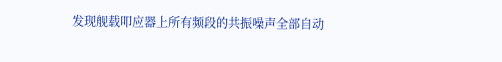发现舰载叩应器上所有频段的共振噪声全部自动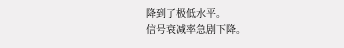降到了极低水平。
信号衰减率急剧下降。